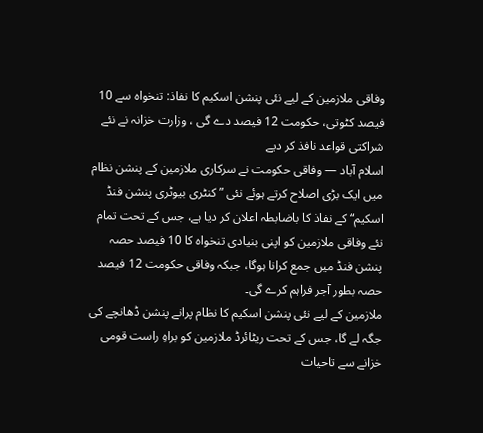وفاقی ملازمین کے لیے نئی پنشن اسکیم کا نفاذ: تنخواہ سے 10 فیصد کٹوتی، حکومت 12 فیصد دے گی ، وزارت خزانہ نے نئے شراکتی قواعد نافذ کر دیے
اسلام آباد — وفاقی حکومت نے سرکاری ملازمین کے پنشن نظام میں ایک بڑی اصلاح کرتے ہوئے نئی ”کنٹری بیوٹری پنشن فنڈ اسکیم“ کے نفاذ کا باضابطہ اعلان کر دیا ہے، جس کے تحت تمام نئے وفاقی ملازمین کو اپنی بنیادی تنخواہ کا 10 فیصد حصہ پنشن فنڈ میں جمع کرانا ہوگا، جبکہ وفاقی حکومت 12 فیصد حصہ بطور آجر فراہم کرے گی۔
ملازمین کے لیے نئی پنشن اسکیم کا نظام پرانے پنشن ڈھانچے کی جگہ لے گا، جس کے تحت ریٹائرڈ ملازمین کو براہِ راست قومی خزانے سے تاحیات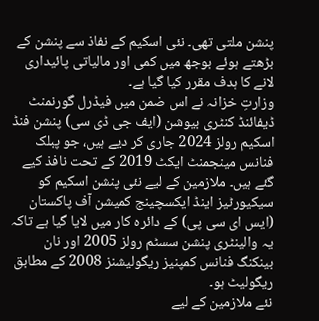پنشن ملتی تھی۔ نئی اسکیم کے نفاذ سے پنشن کے بڑھتے ہوئے بوجھ میں کمی اور مالیاتی پائیداری لانے کا ہدف مقرر کیا گیا ہے۔
وزارتِ خزانہ نے اس ضمن میں فیڈرل گورنمنٹ ڈیفائنڈ کنٹری بیوشن (ایف جی ڈی سی) پنشن فنڈ اسکیم رولز 2024 جاری کر دیے ہیں، جو پبلک فنانس مینجمنٹ ایکٹ 2019 کے تحت نافذ کیے گئے ہیں۔ ملازمین کے لیے نئی پنشن اسکیم کو سیکیورٹیز اینڈ ایکسچینج کمیشن آف پاکستان (ایس ای سی پی) کے دائرہ کار میں لایا گیا ہے تاکہ یہ والینٹری پنشن سسٹم رولز 2005 اور نان بینکنگ فنانس کمپنیز ریگولیشنز 2008 کے مطابق ریگولیٹ ہو۔
نئے ملازمین کے لیے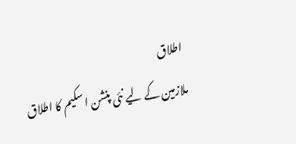اطلاق
ملازمین کے لیے نئی پنشن اسکیم کا اطلاق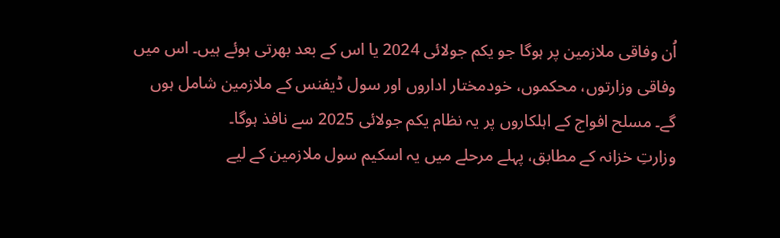اُن وفاقی ملازمین پر ہوگا جو یکم جولائی 2024 یا اس کے بعد بھرتی ہوئے ہیں۔ اس میں وفاقی وزارتوں، محکموں، خودمختار اداروں اور سول ڈیفنس کے ملازمین شامل ہوں گے۔ مسلح افواج کے اہلکاروں پر یہ نظام یکم جولائی 2025 سے نافذ ہوگا۔
وزارتِ خزانہ کے مطابق، پہلے مرحلے میں یہ اسکیم سول ملازمین کے لیے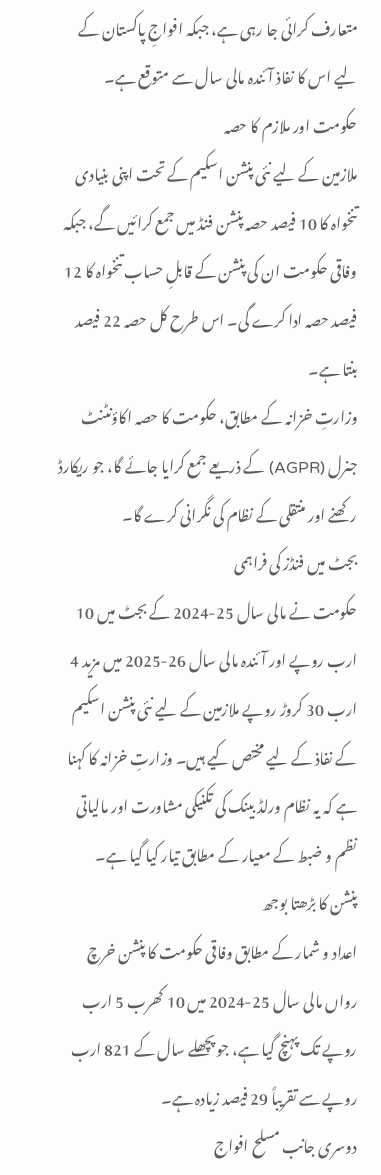متعارف کرائی جا رہی ہے، جبکہ افواجِ پاکستان کے لیے اس کا نفاذ آئندہ مالی سال سے متوقع ہے۔
حکومت اور ملازم کا حصہ
ملازمین کے لیے نئی پنشن اسکیم کے تحت اپنی بنیادی تنخواہ کا 10 فیصد حصہ پنشن فنڈ میں جمع کرائیں گے، جبکہ وفاقی حکومت ان کی پنشن کے قابلِ حساب تنخواہ کا 12 فیصد حصہ ادا کرے گی۔ اس طرح کل حصہ 22 فیصد بنتا ہے۔
وزارتِ خزانہ کے مطابق، حکومت کا حصہ اکاؤنٹنٹ جنرل (AGPR) کے ذریعے جمع کرایا جائے گا، جو ریکارڈ رکھنے اور منتقلی کے نظام کی نگرانی کرے گا۔
بجٹ میں فنڈز کی فراہمی
حکومت نے مالی سال 25-2024 کے بجٹ میں 10 ارب روپے اور آئندہ مالی سال 26-2025 میں مزید 4 ارب 30 کروڑ روپے ملازمین کے لیے نئی پنشن اسکیم کے نفاذ کے لیے مختص کیے ہیں۔ وزارتِ خزانہ کا کہنا ہے کہ یہ نظام ورلڈ بینک کی تکنیکی مشاورت اور مالیاتی نظم و ضبط کے معیار کے مطابق تیار کیا گیا ہے۔
پنشن کا بڑھتا بوجھ
اعداد و شمار کے مطابق وفاقی حکومت کا پنشن خرچ رواں مالی سال 25-2024 میں 10 کھرب 5 ارب روپے تک پہنچ گیا ہے، جو پچھلے سال کے 821 ارب روپے سے تقریباً 29 فیصد زیادہ ہے۔
دوسری جانب مسلح افواج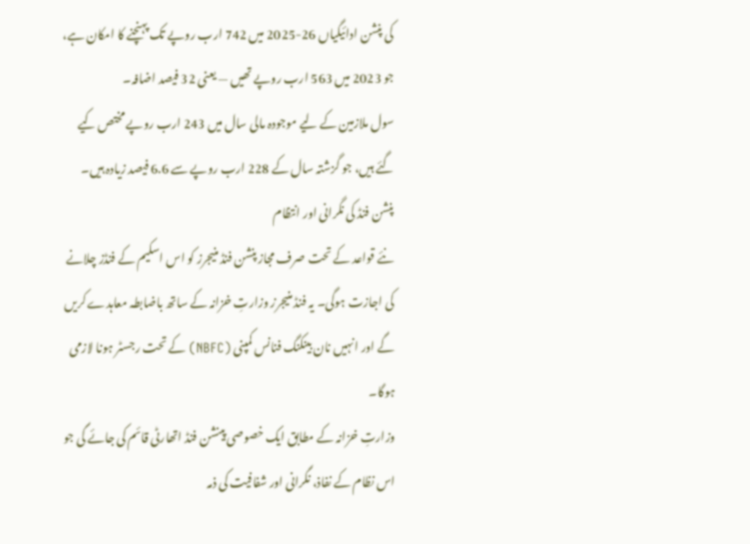کی پنشن ادائیگیاں 26-2025 میں 742 ارب روپے تک پہنچنے کا امکان ہے، جو 2023 میں 563 ارب روپے تھیں — یعنی 32 فیصد اضافہ۔
سول ملازمین کے لیے موجودہ مالی سال میں 243 ارب روپے مختص کیے گئے ہیں، جو گزشتہ سال کے 228 ارب روپے سے 6.6 فیصد زیادہ ہیں۔
پنشن فنڈ کی نگرانی اور انتظام
نئے قواعد کے تحت صرف مجاز پنشن فنڈ منیجرز کو اس اسکیم کے فنڈز چلانے کی اجازت ہوگی۔ یہ فنڈ منیجرز وزارتِ خزانہ کے ساتھ باضابطہ معاہدے کریں گے اور انہیں نان بینکنگ فنانس کمپنی (NBFC) کے تحت رجسٹر ہونا لازمی ہوگا۔
وزارتِ خزانہ کے مطابق ایک خصوصی پینشن فنڈ اتھارٹی قائم کی جائے گی جو اس نظام کے نفاذ، نگرانی اور شفافیت کی ذمہ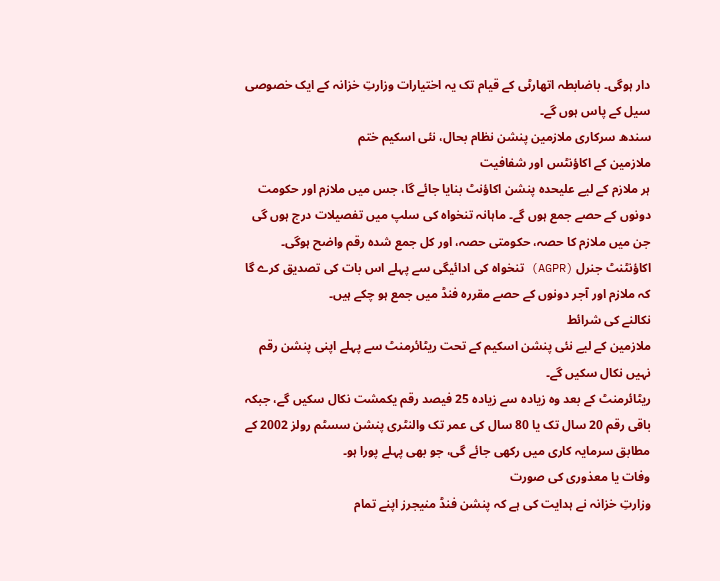دار ہوگی۔ باضابطہ اتھارٹی کے قیام تک یہ اختیارات وزارتِ خزانہ کے ایک خصوصی سیل کے پاس ہوں گے۔
سندھ سرکاری ملازمین پنشن نظام بحال، نئی اسکیم ختم
ملازمین کے اکاؤنٹس اور شفافیت
ہر ملازم کے لیے علیحدہ پنشن اکاؤنٹ بنایا جائے گا، جس میں ملازم اور حکومت دونوں کے حصے جمع ہوں گے۔ ماہانہ تنخواہ کی سلپ میں تفصیلات درج ہوں گی جن میں ملازم کا حصہ، حکومتی حصہ، اور کل جمع شدہ رقم واضح ہوگی۔
اکاؤنٹنٹ جنرل (AGPR) تنخواہ کی ادائیگی سے پہلے اس بات کی تصدیق کرے گا کہ ملازم اور آجر دونوں کے حصے مقررہ فنڈ میں جمع ہو چکے ہیں۔
نکالنے کی شرائط
ملازمین کے لیے نئی پنشن اسکیم کے تحت ریٹائرمنٹ سے پہلے اپنی پنشن رقم نہیں نکال سکیں گے۔
ریٹائرمنٹ کے بعد وہ زیادہ سے زیادہ 25 فیصد رقم یکمشت نکال سکیں گے، جبکہ باقی رقم 20 سال تک یا 80 سال کی عمر تک والنٹری پنشن سسٹم رولز 2002 کے مطابق سرمایہ کاری میں رکھی جائے گی، جو بھی پہلے پورا ہو۔
وفات یا معذوری کی صورت
وزارتِ خزانہ نے ہدایت کی ہے کہ پنشن فنڈ منیجرز اپنے تمام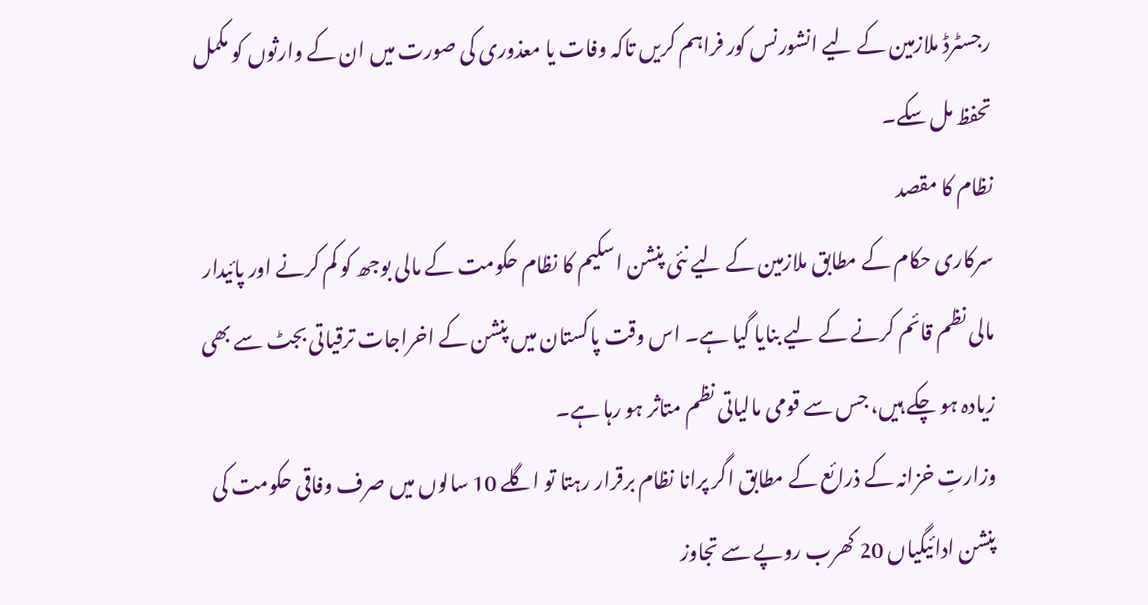رجسٹرڈ ملازمین کے لیے انشورنس کور فراہم کریں تاکہ وفات یا معذوری کی صورت میں ان کے وارثوں کو مکمل تحفظ مل سکے۔
نظام کا مقصد
سرکاری حکام کے مطابق ملازمین کے لیے نئی پنشن اسکیم کا نظام حکومت کے مالی بوجھ کو کم کرنے اور پائیدار مالی نظم قائم کرنے کے لیے بنایا گیا ہے۔ اس وقت پاکستان میں پنشن کے اخراجات ترقیاتی بجٹ سے بھی زیادہ ہو چکے ہیں، جس سے قومی مالیاتی نظم متاثر ہو رہا ہے۔
وزارتِ خزانہ کے ذرائع کے مطابق اگر پرانا نظام برقرار رہتا تو اگلے 10 سالوں میں صرف وفاقی حکومت کی پنشن ادائیگیاں 20 کھرب روپے سے تجاوز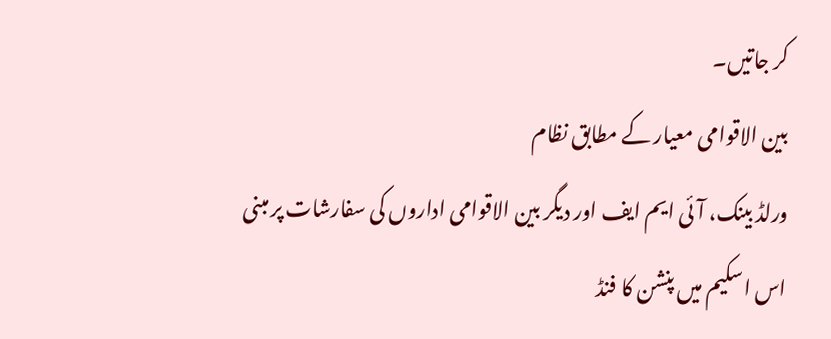کر جاتیں۔
بین الاقوامی معیار کے مطابق نظام
ورلڈ بینک، آئی ایم ایف اور دیگر بین الاقوامی اداروں کی سفارشات پر مبنی اس اسکیم میں پنشن کا فنڈ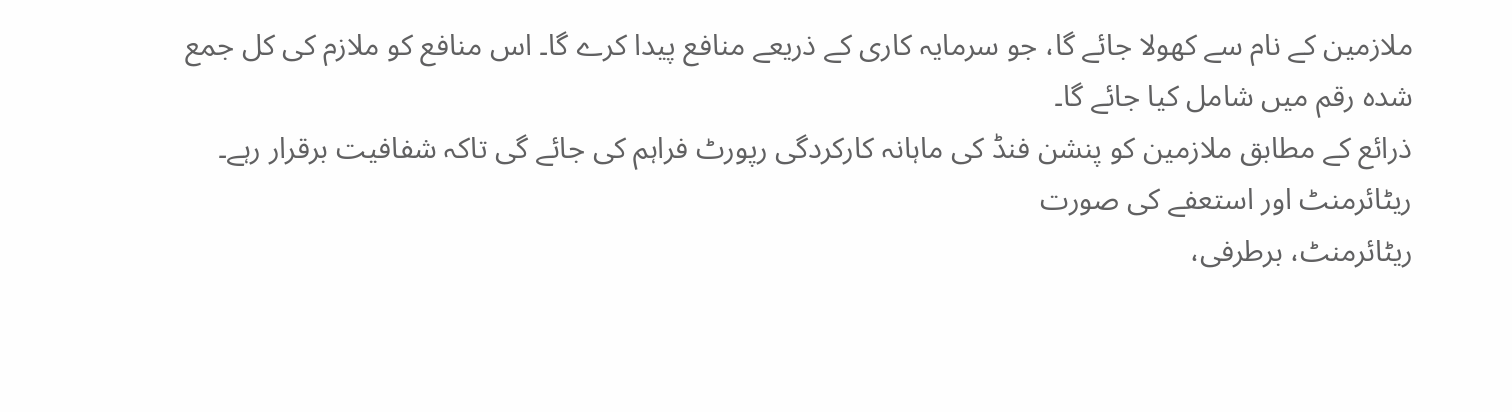ملازمین کے نام سے کھولا جائے گا، جو سرمایہ کاری کے ذریعے منافع پیدا کرے گا۔ اس منافع کو ملازم کی کل جمع شدہ رقم میں شامل کیا جائے گا۔
ذرائع کے مطابق ملازمین کو پنشن فنڈ کی ماہانہ کارکردگی رپورٹ فراہم کی جائے گی تاکہ شفافیت برقرار رہے۔
ریٹائرمنٹ اور استعفے کی صورت
ریٹائرمنٹ، برطرفی،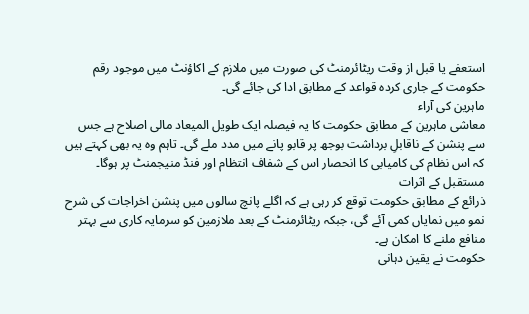استعفے یا قبل از وقت ریٹائرمنٹ کی صورت میں ملازم کے اکاؤنٹ میں موجود رقم حکومت کے جاری کردہ قواعد کے مطابق ادا کی جائے گی۔
ماہرین کی آراء
معاشی ماہرین کے مطابق حکومت کا یہ فیصلہ ایک طویل المیعاد مالی اصلاح ہے جس سے پنشن کے ناقابلِ برداشت بوجھ پر قابو پانے میں مدد ملے گی۔ تاہم وہ یہ بھی کہتے ہیں کہ اس نظام کی کامیابی کا انحصار اس کے شفاف انتظام اور فنڈ منیجمنٹ پر ہوگا۔
مستقبل کے اثرات
ذرائع کے مطابق حکومت توقع کر رہی ہے کہ اگلے پانچ سالوں میں پنشن اخراجات کی شرح نمو میں نمایاں کمی آئے گی، جبکہ ریٹائرمنٹ کے بعد ملازمین کو سرمایہ کاری سے بہتر منافع ملنے کا امکان ہے۔
حکومت نے یقین دہانی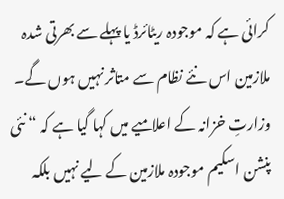کرائی ہے کہ موجودہ ریٹائرڈ یا پہلے سے بھرتی شدہ ملازمین اس نئے نظام سے متاثر نہیں ہوں گے۔
وزارتِ خزانہ کے اعلامیے میں کہا گیا ہے کہ “ نئی پنشن اسکیم موجودہ ملازمین کے لیے نہیں بلکہ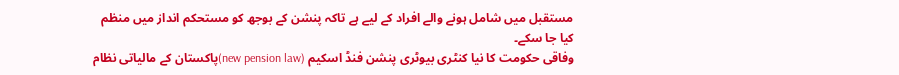مستقبل میں شامل ہونے والے افراد کے لیے ہے تاکہ پنشن کے بوجھ کو مستحکم انداز میں منظم کیا جا سکے۔
وفاقی حکومت کا نیا کنٹری بیوٹری پنشن فنڈ اسکیم (new pension law)پاکستان کے مالیاتی نظام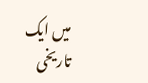میں ایک تاریخی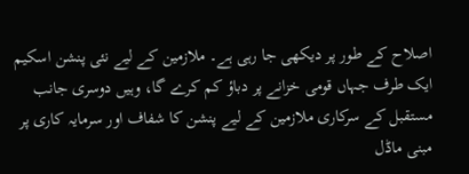اصلاح کے طور پر دیکھی جا رہی ہے۔ ملازمین کے لیے نئی پنشن اسکیم ایک طرف جہاں قومی خزانے پر دباؤ کم کرے گا، وہیں دوسری جانب مستقبل کے سرکاری ملازمین کے لیے پنشن کا شفاف اور سرمایہ کاری پر مبنی ماڈل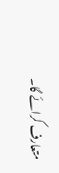متعارف کرائے گا۔